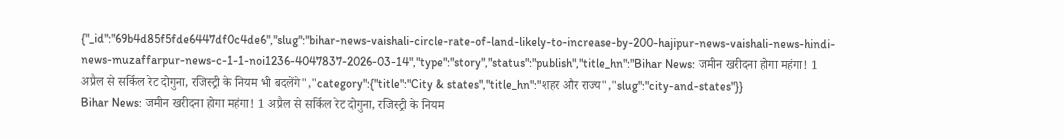{"_id":"69b4d85f5fde6447df0c4de6","slug":"bihar-news-vaishali-circle-rate-of-land-likely-to-increase-by-200-hajipur-news-vaishali-news-hindi-news-muzaffarpur-news-c-1-1-noi1236-4047837-2026-03-14","type":"story","status":"publish","title_hn":"Bihar News: जमीन खरीदना होगा महंगा! 1 अप्रैल से सर्किल रेट दोगुना, रजिस्ट्री के नियम भी बदलेंगे","category":{"title":"City & states","title_hn":"शहर और राज्य","slug":"city-and-states"}}
Bihar News: जमीन खरीदना होगा महंगा! 1 अप्रैल से सर्किल रेट दोगुना, रजिस्ट्री के नियम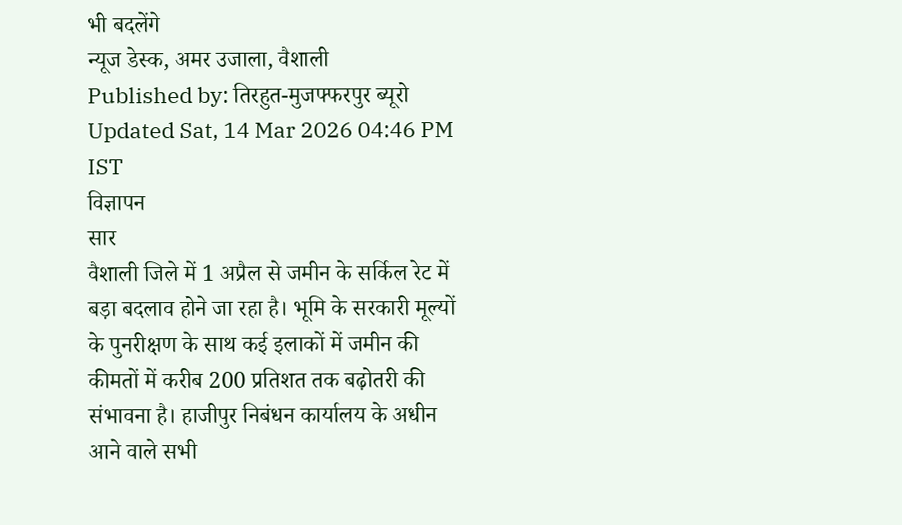भी बदलेंगे
न्यूज डेस्क, अमर उजाला, वैशाली
Published by: तिरहुत-मुजफ्फरपुर ब्यूरो
Updated Sat, 14 Mar 2026 04:46 PM IST
विज्ञापन
सार
वैशाली जिले में 1 अप्रैल से जमीन के सर्किल रेट में बड़ा बदलाव होने जा रहा है। भूमि के सरकारी मूल्यों के पुनरीक्षण के साथ कई इलाकों में जमीन की कीमतों में करीब 200 प्रतिशत तक बढ़ोतरी की संभावना है। हाजीपुर निबंधन कार्यालय के अधीन आने वाले सभी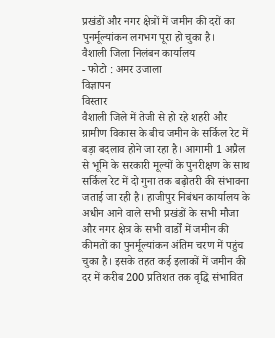प्रखंडों और नगर क्षेत्रों में जमीन की दरों का पुनर्मूल्यांकन लगभग पूरा हो चुका है।
वैशाली जिला निलंबन कार्यालय
- फोटो : अमर उजाला
विज्ञापन
विस्तार
वैशाली जिले में तेजी से हो रहे शहरी और ग्रामीण विकास के बीच जमीन के सर्किल रेट में बड़ा बदलाव होने जा रहा है। आगामी 1 अप्रैल से भूमि के सरकारी मूल्यों के पुनरीक्षण के साथ सर्किल रेट में दो गुना तक बढ़ोतरी की संभावना जताई जा रही है। हाजीपुर निबंधन कार्यालय के अधीन आने वाले सभी प्रखंडों के सभी मौजा और नगर क्षेत्र के सभी वार्डों में जमीन की कीमतों का पुनर्मूल्यांकन अंतिम चरण में पहुंच चुका है। इसके तहत कई इलाकों में जमीन की दर में करीब 200 प्रतिशत तक वृद्धि संभावित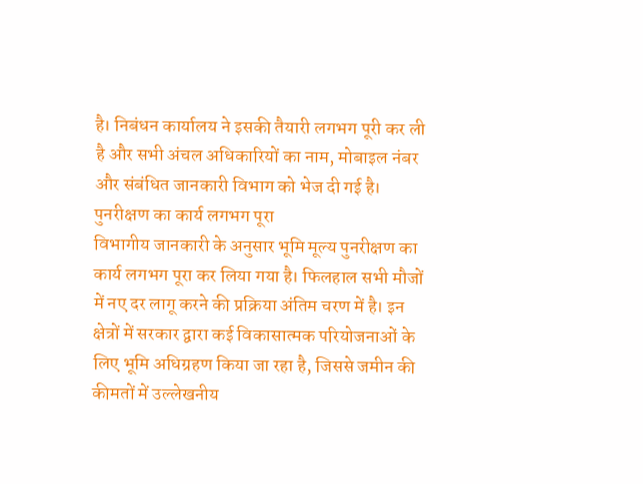है। निबंधन कार्यालय ने इसकी तैयारी लगभग पूरी कर ली है और सभी अंचल अधिकारियों का नाम, मोबाइल नंबर और संबंधित जानकारी विभाग को भेज दी गई है।
पुनरीक्षण का कार्य लगभग पूरा
विभागीय जानकारी के अनुसार भूमि मूल्य पुनरीक्षण का कार्य लगभग पूरा कर लिया गया है। फिलहाल सभी मौजों में नए दर लागू करने की प्रक्रिया अंतिम चरण में है। इन क्षेत्रों में सरकार द्वारा कई विकासात्मक परियोजनाओं के लिए भूमि अधिग्रहण किया जा रहा है, जिससे जमीन की कीमतों में उल्लेखनीय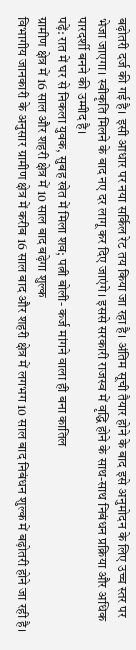बढ़ोतरी दर्ज की गई है। इसी आधार पर नया सर्किल रेट तय किया जा रहा है। अंतिम सूची तैयार होने के बाद इसे अनुमोदन के लिए उच्च स्तर पर भेजा जाएगा। स्वीकृति मिलने के बाद नए दर लागू कर दिए जाएंगे। इससे सरकारी राजस्व में वृद्धि होने के साथ-साथ निबंधन प्रक्रिया और अधिक पारदर्शी बनने की उम्मीद है।
पढ़ें: रात में घर से निकला युवक, सुबह खेत में मिला शव; पत्नी बोली- कर्ज मांगने वाला ही बना कातिल
ग्रामीण क्षेत्र में 16 साल और शहरी क्षेत्र में 10 साल बाद बढ़ेगा शुल्क
विभागीय जानकारी के अनुसार ग्रामीण क्षेत्र में करीब 16 साल बाद और शहरी क्षेत्र में लगभग 10 साल बाद निबंधन शुल्क में बढ़ोतरी होने जा रही है।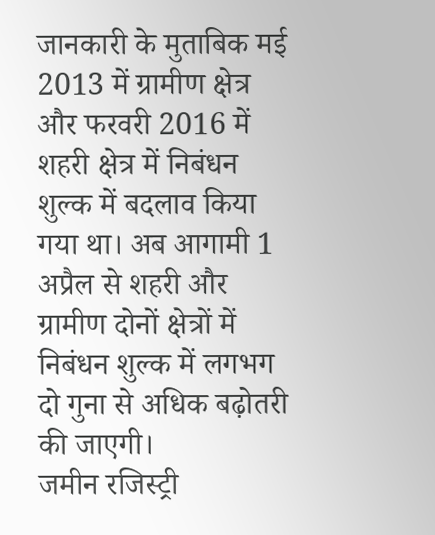जानकारी के मुताबिक मई 2013 में ग्रामीण क्षेत्र और फरवरी 2016 में शहरी क्षेत्र में निबंधन शुल्क में बदलाव किया गया था। अब आगामी 1 अप्रैल से शहरी और ग्रामीण दोनों क्षेत्रों में निबंधन शुल्क में लगभग दो गुना से अधिक बढ़ोतरी की जाएगी।
जमीन रजिस्ट्री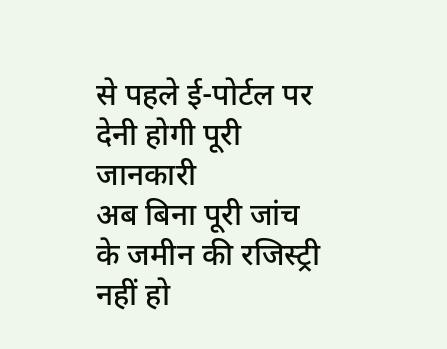से पहले ई-पोर्टल पर देनी होगी पूरी जानकारी
अब बिना पूरी जांच के जमीन की रजिस्ट्री नहीं हो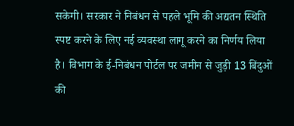सकेगी। सरकार ने निबंधन से पहले भूमि की अद्यतन स्थिति स्पष्ट करने के लिए नई व्यवस्था लागू करने का निर्णय लिया है। विभाग के ई-निबंधन पोर्टल पर जमीन से जुड़ी 13 बिंदुओं की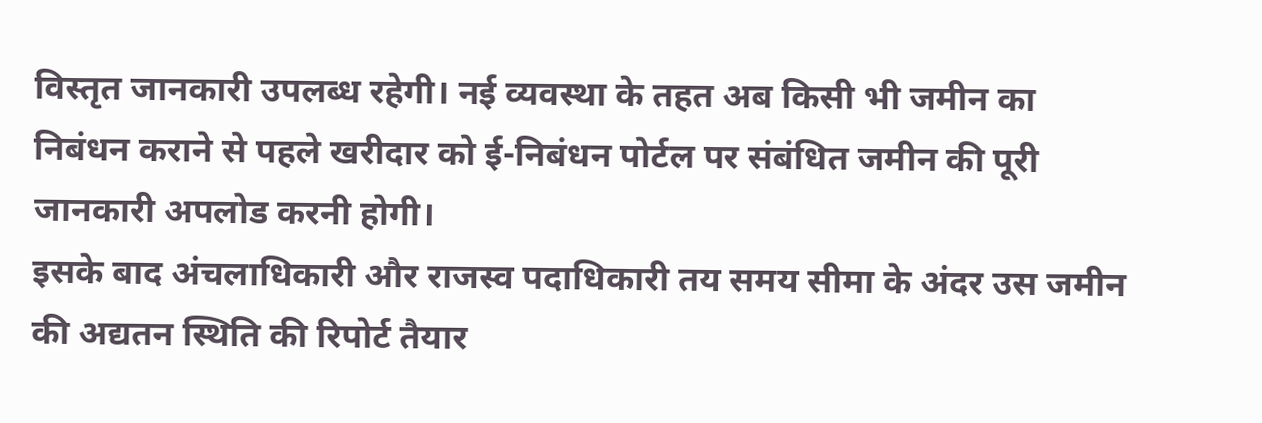विस्तृत जानकारी उपलब्ध रहेगी। नई व्यवस्था के तहत अब किसी भी जमीन का निबंधन कराने से पहले खरीदार को ई-निबंधन पोर्टल पर संबंधित जमीन की पूरी जानकारी अपलोड करनी होगी।
इसके बाद अंचलाधिकारी और राजस्व पदाधिकारी तय समय सीमा के अंदर उस जमीन की अद्यतन स्थिति की रिपोर्ट तैयार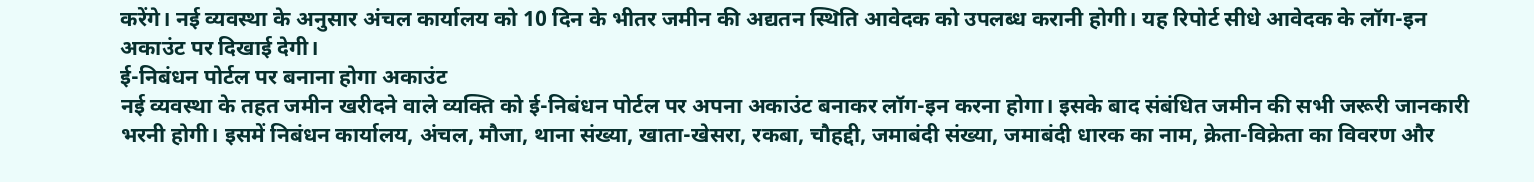करेंगे। नई व्यवस्था के अनुसार अंचल कार्यालय को 10 दिन के भीतर जमीन की अद्यतन स्थिति आवेदक को उपलब्ध करानी होगी। यह रिपोर्ट सीधे आवेदक के लॉग-इन अकाउंट पर दिखाई देगी।
ई-निबंधन पोर्टल पर बनाना होगा अकाउंट
नई व्यवस्था के तहत जमीन खरीदने वाले व्यक्ति को ई-निबंधन पोर्टल पर अपना अकाउंट बनाकर लॉग-इन करना होगा। इसके बाद संबंधित जमीन की सभी जरूरी जानकारी भरनी होगी। इसमें निबंधन कार्यालय, अंचल, मौजा, थाना संख्या, खाता-खेसरा, रकबा, चौहद्दी, जमाबंदी संख्या, जमाबंदी धारक का नाम, क्रेता-विक्रेता का विवरण और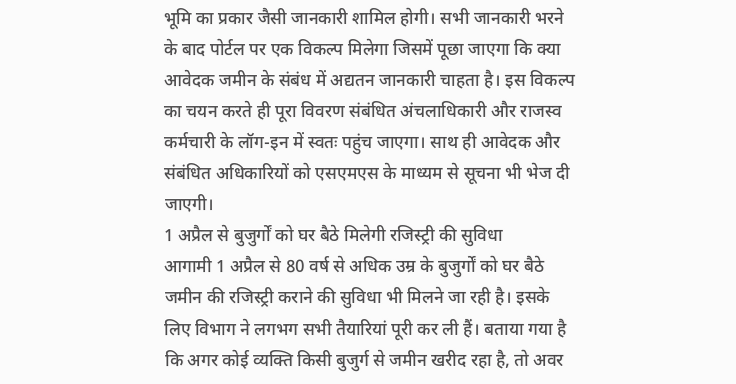भूमि का प्रकार जैसी जानकारी शामिल होगी। सभी जानकारी भरने के बाद पोर्टल पर एक विकल्प मिलेगा जिसमें पूछा जाएगा कि क्या आवेदक जमीन के संबंध में अद्यतन जानकारी चाहता है। इस विकल्प का चयन करते ही पूरा विवरण संबंधित अंचलाधिकारी और राजस्व कर्मचारी के लॉग-इन में स्वतः पहुंच जाएगा। साथ ही आवेदक और संबंधित अधिकारियों को एसएमएस के माध्यम से सूचना भी भेज दी जाएगी।
1 अप्रैल से बुजुर्गों को घर बैठे मिलेगी रजिस्ट्री की सुविधा
आगामी 1 अप्रैल से 80 वर्ष से अधिक उम्र के बुजुर्गों को घर बैठे जमीन की रजिस्ट्री कराने की सुविधा भी मिलने जा रही है। इसके लिए विभाग ने लगभग सभी तैयारियां पूरी कर ली हैं। बताया गया है कि अगर कोई व्यक्ति किसी बुजुर्ग से जमीन खरीद रहा है, तो अवर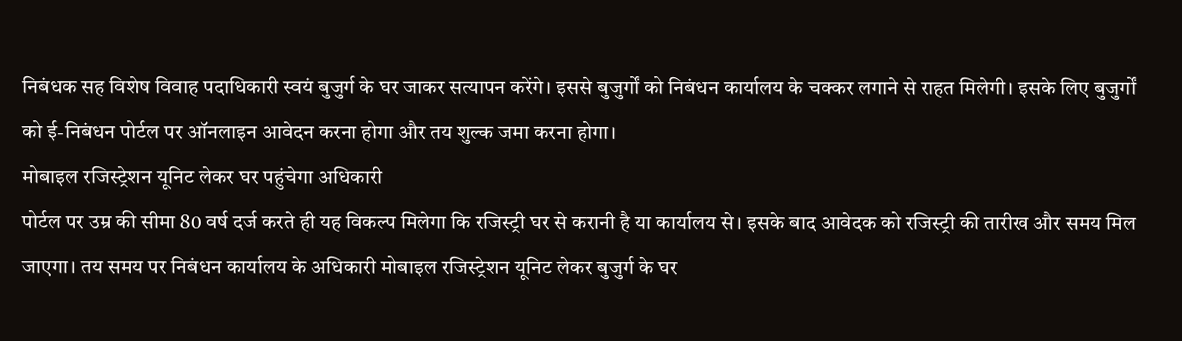निबंधक सह विशेष विवाह पदाधिकारी स्वयं बुजुर्ग के घर जाकर सत्यापन करेंगे। इससे बुजुर्गों को निबंधन कार्यालय के चक्कर लगाने से राहत मिलेगी। इसके लिए बुजुर्गों को ई-निबंधन पोर्टल पर ऑनलाइन आवेदन करना होगा और तय शुल्क जमा करना होगा।
मोबाइल रजिस्ट्रेशन यूनिट लेकर घर पहुंचेगा अधिकारी
पोर्टल पर उम्र की सीमा 80 वर्ष दर्ज करते ही यह विकल्प मिलेगा कि रजिस्ट्री घर से करानी है या कार्यालय से। इसके बाद आवेदक को रजिस्ट्री की तारीख और समय मिल जाएगा। तय समय पर निबंधन कार्यालय के अधिकारी मोबाइल रजिस्ट्रेशन यूनिट लेकर बुजुर्ग के घर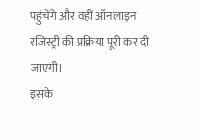पहुंचेंगे और वहीं ऑनलाइन रजिस्ट्री की प्रक्रिया पूरी कर दी जाएगी।
इसके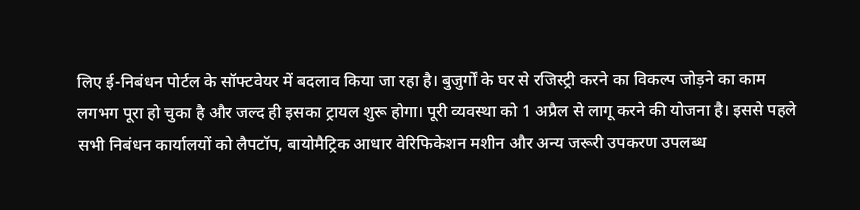लिए ई-निबंधन पोर्टल के सॉफ्टवेयर में बदलाव किया जा रहा है। बुजुर्गों के घर से रजिस्ट्री करने का विकल्प जोड़ने का काम लगभग पूरा हो चुका है और जल्द ही इसका ट्रायल शुरू होगा। पूरी व्यवस्था को 1 अप्रैल से लागू करने की योजना है। इससे पहले सभी निबंधन कार्यालयों को लैपटॉप, बायोमैट्रिक आधार वेरिफिकेशन मशीन और अन्य जरूरी उपकरण उपलब्ध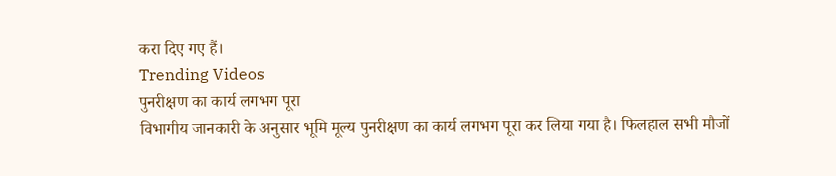करा दिए गए हैं।
Trending Videos
पुनरीक्षण का कार्य लगभग पूरा
विभागीय जानकारी के अनुसार भूमि मूल्य पुनरीक्षण का कार्य लगभग पूरा कर लिया गया है। फिलहाल सभी मौजों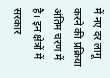में नए दर लागू करने की प्रक्रिया अंतिम चरण में है। इन क्षेत्रों में सरकार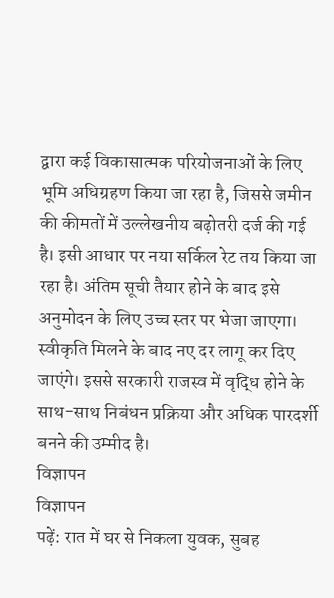द्वारा कई विकासात्मक परियोजनाओं के लिए भूमि अधिग्रहण किया जा रहा है, जिससे जमीन की कीमतों में उल्लेखनीय बढ़ोतरी दर्ज की गई है। इसी आधार पर नया सर्किल रेट तय किया जा रहा है। अंतिम सूची तैयार होने के बाद इसे अनुमोदन के लिए उच्च स्तर पर भेजा जाएगा। स्वीकृति मिलने के बाद नए दर लागू कर दिए जाएंगे। इससे सरकारी राजस्व में वृद्धि होने के साथ-साथ निबंधन प्रक्रिया और अधिक पारदर्शी बनने की उम्मीद है।
विज्ञापन
विज्ञापन
पढ़ें: रात में घर से निकला युवक, सुबह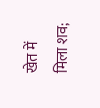खेत में मिला शव;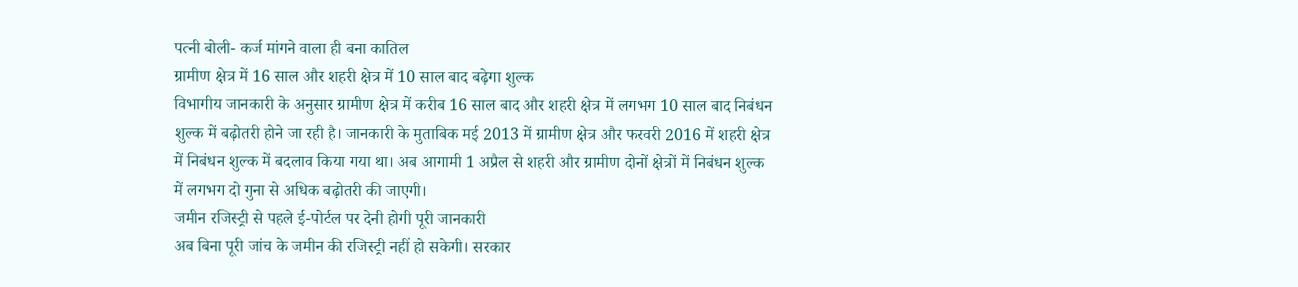पत्नी बोली- कर्ज मांगने वाला ही बना कातिल
ग्रामीण क्षेत्र में 16 साल और शहरी क्षेत्र में 10 साल बाद बढ़ेगा शुल्क
विभागीय जानकारी के अनुसार ग्रामीण क्षेत्र में करीब 16 साल बाद और शहरी क्षेत्र में लगभग 10 साल बाद निबंधन शुल्क में बढ़ोतरी होने जा रही है। जानकारी के मुताबिक मई 2013 में ग्रामीण क्षेत्र और फरवरी 2016 में शहरी क्षेत्र में निबंधन शुल्क में बदलाव किया गया था। अब आगामी 1 अप्रैल से शहरी और ग्रामीण दोनों क्षेत्रों में निबंधन शुल्क में लगभग दो गुना से अधिक बढ़ोतरी की जाएगी।
जमीन रजिस्ट्री से पहले ई-पोर्टल पर देनी होगी पूरी जानकारी
अब बिना पूरी जांच के जमीन की रजिस्ट्री नहीं हो सकेगी। सरकार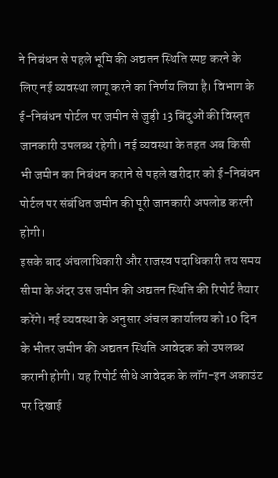ने निबंधन से पहले भूमि की अद्यतन स्थिति स्पष्ट करने के लिए नई व्यवस्था लागू करने का निर्णय लिया है। विभाग के ई-निबंधन पोर्टल पर जमीन से जुड़ी 13 बिंदुओं की विस्तृत जानकारी उपलब्ध रहेगी। नई व्यवस्था के तहत अब किसी भी जमीन का निबंधन कराने से पहले खरीदार को ई-निबंधन पोर्टल पर संबंधित जमीन की पूरी जानकारी अपलोड करनी होगी।
इसके बाद अंचलाधिकारी और राजस्व पदाधिकारी तय समय सीमा के अंदर उस जमीन की अद्यतन स्थिति की रिपोर्ट तैयार करेंगे। नई व्यवस्था के अनुसार अंचल कार्यालय को 10 दिन के भीतर जमीन की अद्यतन स्थिति आवेदक को उपलब्ध करानी होगी। यह रिपोर्ट सीधे आवेदक के लॉग-इन अकाउंट पर दिखाई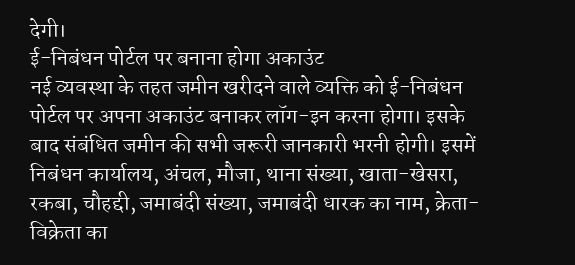देगी।
ई-निबंधन पोर्टल पर बनाना होगा अकाउंट
नई व्यवस्था के तहत जमीन खरीदने वाले व्यक्ति को ई-निबंधन पोर्टल पर अपना अकाउंट बनाकर लॉग-इन करना होगा। इसके बाद संबंधित जमीन की सभी जरूरी जानकारी भरनी होगी। इसमें निबंधन कार्यालय, अंचल, मौजा, थाना संख्या, खाता-खेसरा, रकबा, चौहद्दी, जमाबंदी संख्या, जमाबंदी धारक का नाम, क्रेता-विक्रेता का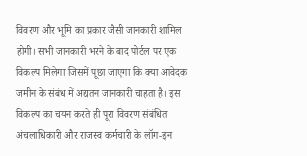विवरण और भूमि का प्रकार जैसी जानकारी शामिल होगी। सभी जानकारी भरने के बाद पोर्टल पर एक विकल्प मिलेगा जिसमें पूछा जाएगा कि क्या आवेदक जमीन के संबंध में अद्यतन जानकारी चाहता है। इस विकल्प का चयन करते ही पूरा विवरण संबंधित अंचलाधिकारी और राजस्व कर्मचारी के लॉग-इन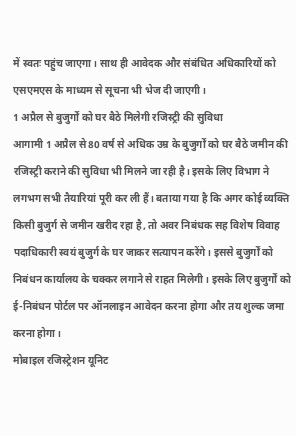में स्वतः पहुंच जाएगा। साथ ही आवेदक और संबंधित अधिकारियों को एसएमएस के माध्यम से सूचना भी भेज दी जाएगी।
1 अप्रैल से बुजुर्गों को घर बैठे मिलेगी रजिस्ट्री की सुविधा
आगामी 1 अप्रैल से 80 वर्ष से अधिक उम्र के बुजुर्गों को घर बैठे जमीन की रजिस्ट्री कराने की सुविधा भी मिलने जा रही है। इसके लिए विभाग ने लगभग सभी तैयारियां पूरी कर ली हैं। बताया गया है कि अगर कोई व्यक्ति किसी बुजुर्ग से जमीन खरीद रहा है, तो अवर निबंधक सह विशेष विवाह पदाधिकारी स्वयं बुजुर्ग के घर जाकर सत्यापन करेंगे। इससे बुजुर्गों को निबंधन कार्यालय के चक्कर लगाने से राहत मिलेगी। इसके लिए बुजुर्गों को ई-निबंधन पोर्टल पर ऑनलाइन आवेदन करना होगा और तय शुल्क जमा करना होगा।
मोबाइल रजिस्ट्रेशन यूनिट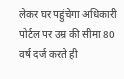लेकर घर पहुंचेगा अधिकारी
पोर्टल पर उम्र की सीमा 80 वर्ष दर्ज करते ही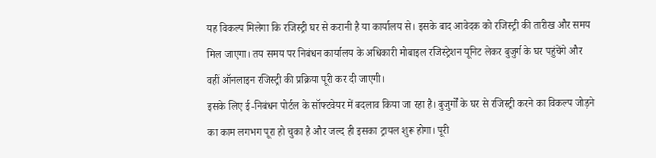यह विकल्प मिलेगा कि रजिस्ट्री घर से करानी है या कार्यालय से। इसके बाद आवेदक को रजिस्ट्री की तारीख और समय मिल जाएगा। तय समय पर निबंधन कार्यालय के अधिकारी मोबाइल रजिस्ट्रेशन यूनिट लेकर बुजुर्ग के घर पहुंचेंगे और वहीं ऑनलाइन रजिस्ट्री की प्रक्रिया पूरी कर दी जाएगी।
इसके लिए ई-निबंधन पोर्टल के सॉफ्टवेयर में बदलाव किया जा रहा है। बुजुर्गों के घर से रजिस्ट्री करने का विकल्प जोड़ने का काम लगभग पूरा हो चुका है और जल्द ही इसका ट्रायल शुरू होगा। पूरी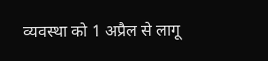व्यवस्था को 1 अप्रैल से लागू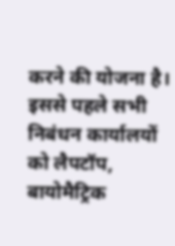करने की योजना है। इससे पहले सभी निबंधन कार्यालयों को लैपटॉप, बायोमैट्रिक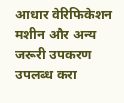आधार वेरिफिकेशन मशीन और अन्य जरूरी उपकरण उपलब्ध करा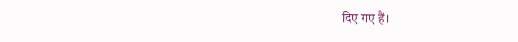दिए गए हैं।